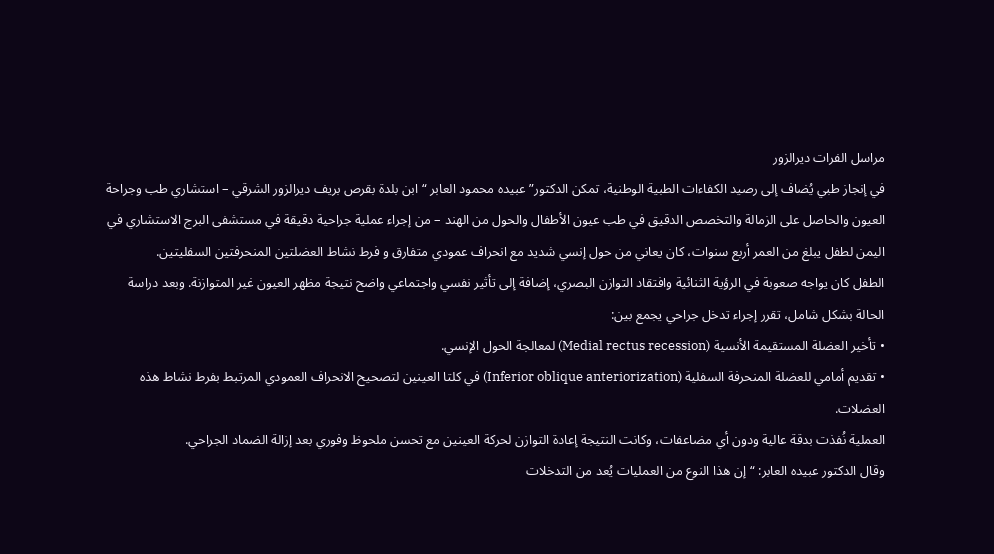مراسل الفرات ديرالزور
في إنجاز طبي يُضاف إلى رصيد الكفاءات الطبية الوطنية، تمكن الدكتور” عبيده محمود العابر “ابن بلدة بقرص بريف ديرالزور الشرقي – استشاري طب وجراحة العيون والحاصل على الزمالة والتخصص الدقيق في طب عيون الأطفال والحول من الهند – من إجراء عملية جراحية دقيقة في مستشفى البرج الاستشاري في اليمن لطفل يبلغ من العمر أربع سنوات، كان يعاني من حول إنسي شديد مع انحراف عمودي متفارق و فرط نشاط العضلتين المنحرفتين السفليتين.
الطفل كان يواجه صعوبة في الرؤية الثنائية وافتقاد التوازن البصري، إضافة إلى تأثير نفسي واجتماعي واضح نتيجة مظهر العيون غير المتوازنة. وبعد دراسة الحالة بشكل شامل، تقرر إجراء تدخل جراحي يجمع بين:
• تأخير العضلة المستقيمة الأنسية (Medial rectus recession) لمعالجة الحول الإنسي.
• تقديم أمامي للعضلة المنحرفة السفلية (Inferior oblique anteriorization) في كلتا العينين لتصحيح الانحراف العمودي المرتبط بفرط نشاط هذه العضلات.
العملية نُفذت بدقة عالية ودون أي مضاعفات، وكانت النتيجة إعادة التوازن لحركة العينين مع تحسن ملحوظ وفوري بعد إزالة الضماد الجراحي.
وقال الدكتور عبيده العابر: “إن هذا النوع من العمليات يُعد من التدخلات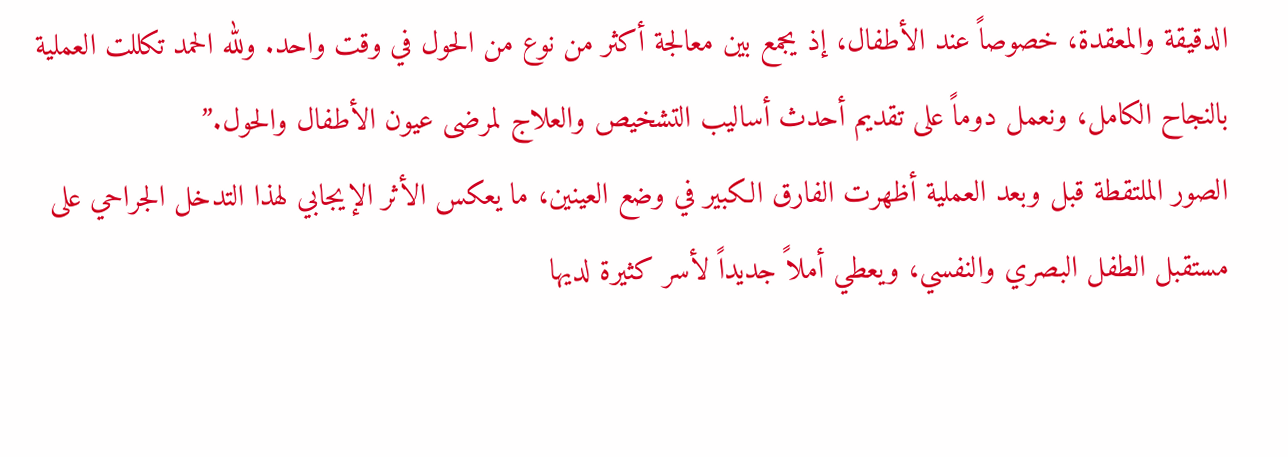الدقيقة والمعقدة، خصوصاً عند الأطفال، إذ يجمع بين معالجة أكثر من نوع من الحول في وقت واحد. ولله الحمد تكللت العملية بالنجاح الكامل، ونعمل دوماً على تقديم أحدث أساليب التشخيص والعلاج لمرضى عيون الأطفال والحول.”
الصور الملتقطة قبل وبعد العملية أظهرت الفارق الكبير في وضع العينين، ما يعكس الأثر الإيجابي لهذا التدخل الجراحي على مستقبل الطفل البصري والنفسي، ويعطي أملاً جديداً لأسر كثيرة لديها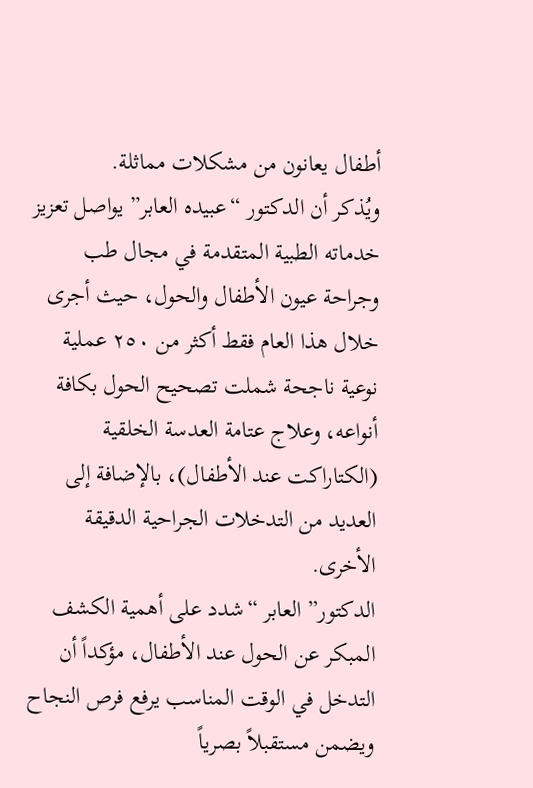أطفال يعانون من مشكلات مماثلة.
ويُذكر أن الدكتور “عبيده العابر” يواصل تعزيز خدماته الطبية المتقدمة في مجال طب وجراحة عيون الأطفال والحول، حيث أجرى خلال هذا العام فقط أكثر من ٢٥٠ عملية نوعية ناجحة شملت تصحيح الحول بكافة أنواعه، وعلاج عتامة العدسة الخلقية (الكتاراكت عند الأطفال)، بالإضافة إلى العديد من التدخلات الجراحية الدقيقة الأخرى.
الدكتور” العابر “شدد على أهمية الكشف المبكر عن الحول عند الأطفال، مؤكداً أن التدخل في الوقت المناسب يرفع فرص النجاح ويضمن مستقبلاً بصرياً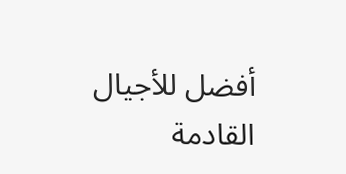أفضل للأجيال القادمة